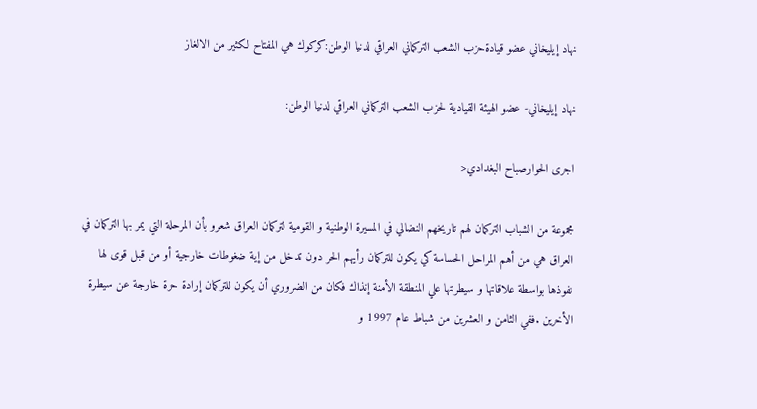نهاد إيليخاني عضو قيادةحزب الشعب التركماني العراقي لدنيا الوطن:كركوك هي المفتاح لكثير من الالغاز

نهاد إيليخاني- عضو الهيئة القيادية لحزب الشعب التركماني العراقي لدنيا الوطن:

اجرى الحوارصباح البغدادي<

مجموعة من الشباب التركمان لهم تاريخهم النضالي في المسيرة الوطنية و القومية لتركمان العراق شعرو بأن المرحلة التي يمر بها التركمان في العراق هي من أهم المراحل الحساسة كي يكون للتركمان رأيهم الحر دون تدخل من إية ضغوطات خارجية أو من قبل قوى لها نفوذها بواسطة علاقاتها و سيطرتها علي المنطقة الأمنة إنذاك فكان من الضروري أن يكون للتركمان إرادة حرة خارجة عن سيطرة الأخرين .ففي الثامن و العشرين من شباط عام 1997 و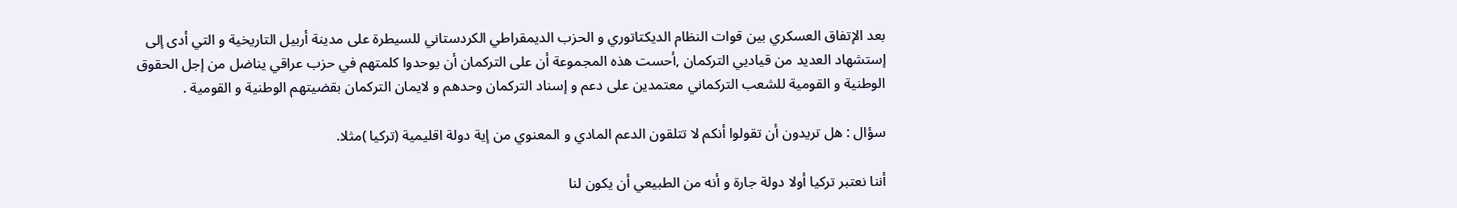بعد الإتفاق العسكري بين قوات النظام الديكتاتوري و الحزب الديمقراطي الكردستاني للسيطرة على مدينة أربيل التاريخية و التي أدى إلى إستشهاد العديد من قياديي التركمان ,أحست هذه المجموعة أن على التركمان أن يوحدوا كلمتهم في حزب عراقي يناضل من إجل الحقوق الوطنية و القومية للشعب التركماني معتمدين على دعم و إسناد التركمان وحدهم و لايمان التركمان بقضيتهم الوطنية و القومية .

سؤال : هل تريدون أن تقولوا أنكم لا تتلقون الدعم المادي و المعنوي من إية دولة اقليمية (تركيا )مثلا.

أننا نعتبر تركيا أولا دولة جارة و أنه من الطبيعي أن يكون لنا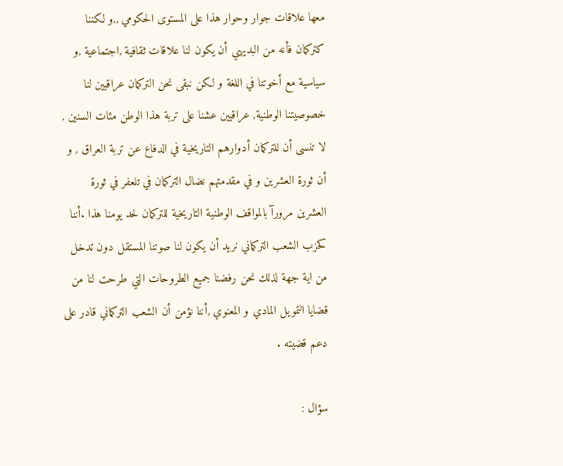معها علاقات جوار وحوار هذا على المستوى الحكومي ,,و لكننا كتركمان فأنه من البديهي أن يكون لنا علاقات ثقافية ,اجتماعية ,و سياسية مع أخوتنا في اللغة و لكن نبقى نحن التركمان عراقيين لنا خصوصيتنا الوطنية, عراقيين عشنا على تربة هذا الوطن مئات السنين , لا تنسى أن للتركمان أدوارهم التاريخية في الدفاع عن تربة العراق , و أن ثورة العشرين و في مقدمتهم نضال التركمان في تلعفر في ثورة العشرين مرورآ بالمواقف الوطنية التاريخية للتركمان لحد يومنا هذا .أننا كحزب الشعب التركماني نريد أن يكون لنا صوتنا المستقل دون تدخل من اية جهة لذلك نحن رفضنا جميع الطروحات التي طرحت لنا من قضايا التمويل المادي و المعنوي ,أننا نؤمن أن الشعب التركماني قادر على دعم قضيته .

سؤال :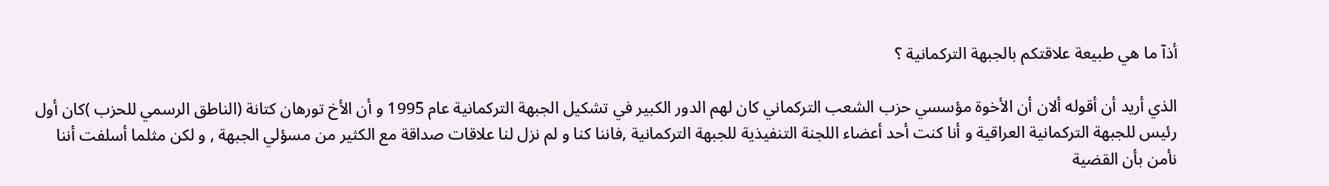أذآ ما هي طبيعة علاقتكم بالجبهة التركمانية ؟

الذي أريد أن أقوله ألان أن الأخوة مؤسسي حزب الشعب التركماني كان لهم الدور الكبير في تشكيل الجبهة التركمانية عام 1995 و أن الأخ تورهان كتانة (الناطق الرسمي للحزب )كان أول رئيس للجبهة التركمانية العراقية و أنا كنت أحد أعضاء اللجنة التنفيذية للجبهة التركمانية ,فاننا كنا و لم نزل لنا علاقات صداقة مع الكثير من مسؤلي الجبهة , و لكن مثلما أسلفت أننا نأمن بأن القضية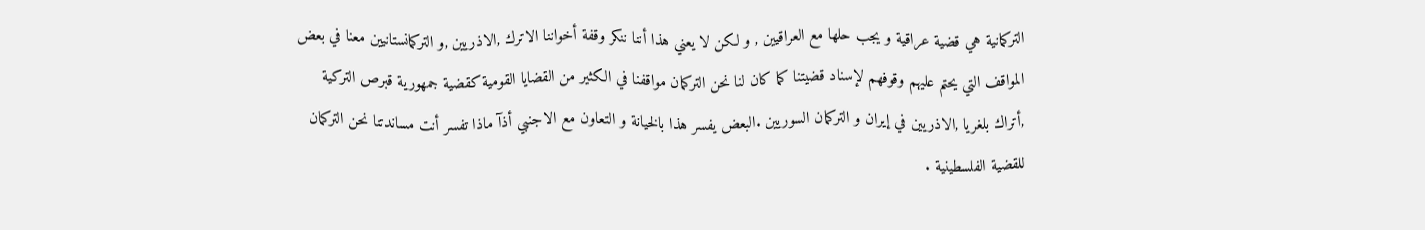التركمانية هي قضية عراقية و يجب حلها مع العراقيين , و لكن لا يعني هذا أننا ننكر وقفة أخواننا الاترك ,الاذريين ,و التركمانستانيين معنا في بعض المواقف التي يحتم عليهم وقوفهم لإسناد قضيتنا كما كان لنا نحن التركمان مواقفنا في الكثير من القضايا القومية كقضية جمهورية قبرص التركية ,أتراك بلغريا ,الاذريين في إيران و التركمان السوريين .البعض يفسر هذا بالخيانة و التعاون مع الاجنبي أذآ ماذا تفسر أنت مساندتنا نحن التركمان للقضية الفلسطينية .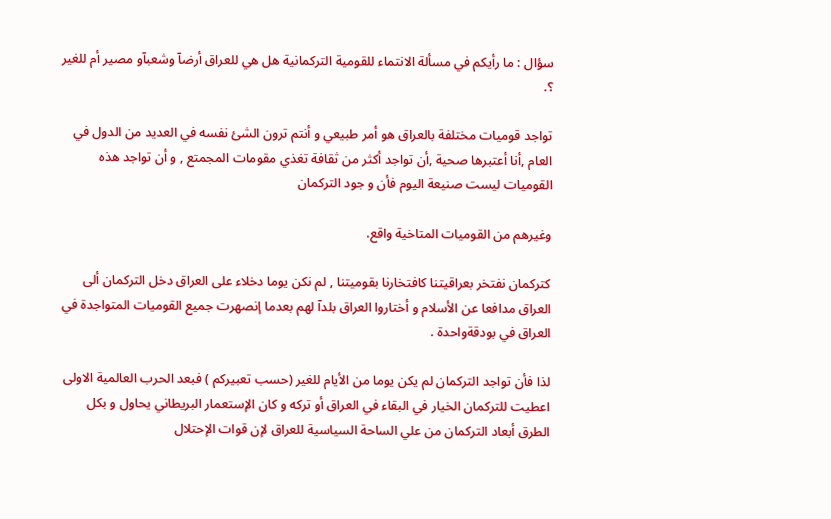سؤال : ما رأيكم في مسألة الانتماء للقومية التركمانية هل هي للعراق أرضآ وشعبآو مصير أم للغير ؟.

تواجد قوميات مختلفة بالعراق هو أمر طبيعي و أنتم ترون الشئ نفسه في العديد من الدول في العام ,أنا أعتبرها صحية ,أن تواجد أكثر من ثقافة تغذي مقومات المجمتع , و أن تواجد هذه القوميات ليست صنيعة اليوم فأن و جود التركمان

وغيرهم من القوميات المتاخية واقع.

كتركمان نفتخر بعراقيتنا كافتخارنا بقوميتنا , لم نكن يوما دخلاء على العراق دخل التركمان ألى العراق مدافعا عن الأسلام و أختاروا العراق بلدآ لهم بعدما إنصهرت جميع القوميات المتواجدة في العراق في بودقةواحدة .

لذا فأن تواجد التركمان لم يكن يوما من الأيام للغير (حسب تعبيركم ) فبعد الحرب العالمية الاولى اعطيت للتركمان الخيار في البقاء في العراق أو تركه و كان الإستعمار البريطاني يحاول و بكل الطرق أبعاد التركمان من علي الساحة السياسية للعراق لإن قوات الإحتلال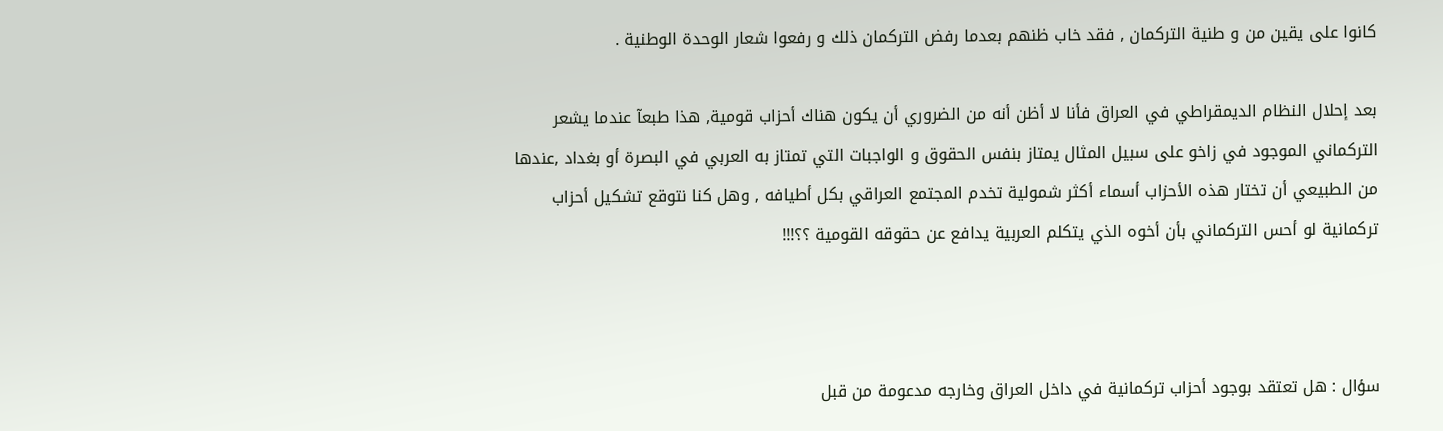كانوا على يقين من و طنية التركمان , فقد خاب ظنهم بعدما رفض التركمان ذلك و رفعوا شعار الوحدة الوطنية .

بعد إحلال النظام الديمقراطي في العراق فأنا لا أظن أنه من الضروري أن يكون هناك أحزاب قومية, هذا طبعآ عندما يشعر التركماني الموجود في زاخو على سبيل المثال يمتاز بنفس الحقوق و الواجبات التي تمتاز به العربي في البصرة أو بغداد ,عندها من الطبيعي أن تختار هذه الأحزاب أسماء أكثر شمولية تخدم المجتمع العراقي بكل أطيافه , وهل كنا نتوقع تشكيل أحزاب تركمانية لو أحس التركماني بأن أخوه الذي يتكلم العربية يدافع عن حقوقه القومية ؟؟!!!



سؤال : هل تعتقد بوجود أحزاب تركمانية في داخل العراق وخارجه مدعومة من قبل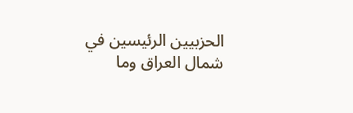الحزبيين الرئيسين في شمال العراق وما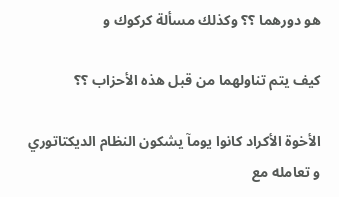هو دورهما ؟؟ وكذلك مسألة كركوك و

كيف يتم تناولهما من قبل هذه الأحزاب ؟؟

الأخوة الأكراد كانوا يومآ يشكون النظام الديكتاتوري و تعامله مع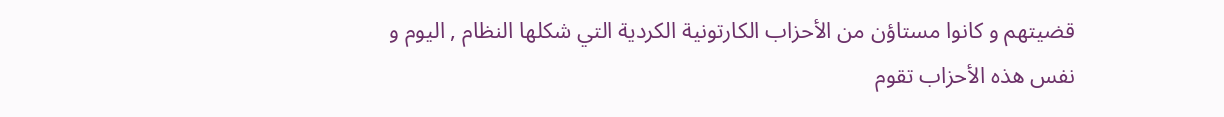قضيتهم و كانوا مستاؤن من الأحزاب الكارتونية الكردية التي شكلها النظام , اليوم و نفس هذه الأحزاب تقوم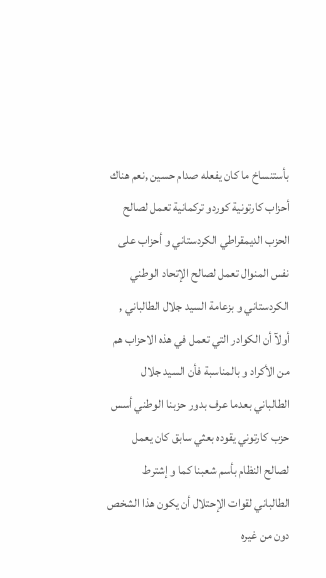بأستنساخ ما كان يفعله صدام حسين ,نعم هناك أحزاب كارتونية كوردو تركمانية تعمل لصالح الحزب الديمقراطي الكردستاني و أحزاب على نفس المنوال تعمل لصالح الإتحاد الوطني الكردستاني و بزعامة السيد جلال الطالباني , أولآ أن الكوادر التي تعمل في هذه الاحزاب هم من الأكراد و بالمناسبة فأن السيد جلال الطالباني بعدما عرف بدور حزبنا الوطني أسس حزب كارتوني يقوده بعثي سابق كان يعمل لصالح النظام بأسم شعبنا كما و إشترط الطالباني لقوات الإحتلال أن يكون هذا الشخص دون من غيره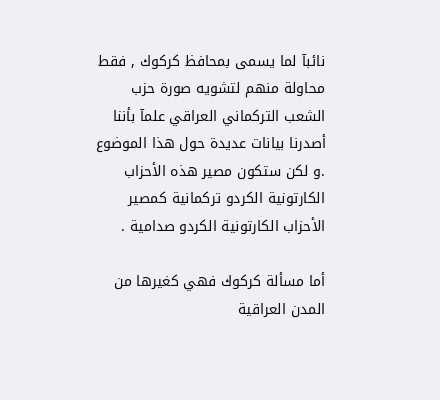نائبآ لما يسمى بمحافظ كركوك , فقط محاولة منهم لتشويه صورة حزب الشعب التركماني العراقي علمآ بأننا أصدرنا بيانات عديدة حول هذا الموضوع .و لكن ستكون مصير هذه الأحزاب الكارتونية الكردو تركمانية كمصير الأحزاب الكارتونية الكردو صدامية .

أما مسألة كركوك فهي كغيرها من المدن العراقية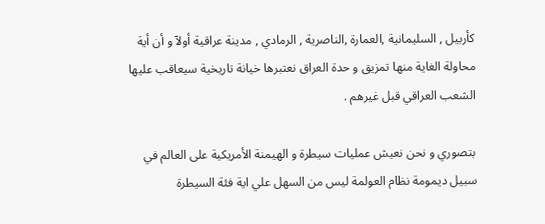كأربيل , السليمانية ,العمارة ,الناصرية , الرمادي , مدينة عراقية أولآ و أن أية محاولة الغاية منها تمزيق و حدة العراق نعتبرها خيانة تاريخية سيعاقب عليها الشعب العراقي قبل غيرهم .

بتصوري و نحن نعيش عمليات سيطرة و الهيمنة الأمريكية على العالم في سبيل ديمومة نظام العولمة ليس من السهل علي اية فئة السيطرة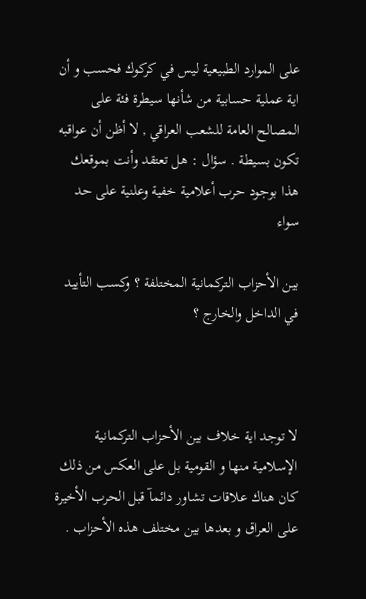على الموارد الطبيعية ليس في كركوك فحسب و أن اية عملية حسابية من شأنها سيطرة فئة على المصالح العامة للشعب العراقي , لا أظن أن عواقبه تكون بسيطة . سؤال : هل تعتقد وأنت بموقعك هذا بوجود حرب أعلامية خفية وعلنية على حد سواء

بين الأحزاب التركمانية المختلفة ؟ وكسب التأييد في الداخل والخارج ؟



لا توجد اية خلاف بين الأحزاب التركمانية الإسلامية منها و القومية بل على العكس من ذلك كان هناك علاقات تشاور دائمآ قبل الحرب الأخيرة على العراق و بعدها بين مختلف هذه الأحزاب .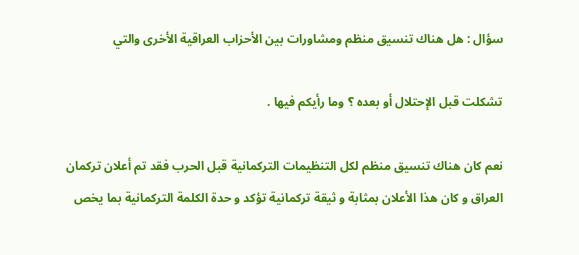سؤال : هل هناك تنسيق منظم ومشاورات بين الأحزاب العراقية الأخرى والتي

تشكلت قبل الإحتلال أو بعده ؟ وما رأيكم فيها .

نعم كان هناك تنسيق منظم لكل التنظيمات التركمانية قبل الحرب فقد تم أعلان تركمان العراق و كان هذا الأعلان بمثابة و ثيقة تركمانية تؤكد و حدة الكلمة التركمانية بما يخص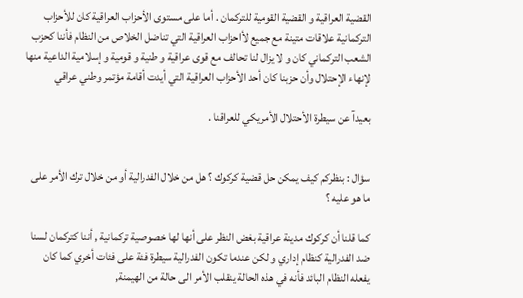القضية العراقية و القضية القومية للتركمان . أما على مستوى الأحزاب العراقية كان للأحزاب التركمانية علاقات متينة مع جميع لأاحزاب العراقية التي تناضل الخلاص من النظام فأننا كحزب الشعب التركماني كان و لا يزال لنا تحالف مع قوى عراقية و طنية و قومية و إسلامية الداعية منها لإنهاء الإحتلال وأن حزبنا كان أحد الأحزاب العراقية التي أيدت أقامة مؤتمر وطني عراقي

بعيدآ عن سيطرة الأحتلال الأمريكي للعراقنا .


سؤال : بنظركم كيف يمكن حل قضية كركوك ؟ هل من خلال الفدرالية أو من خلال ترك الأمر على ما هو عليه ؟

كما قلنا أن كركوك مدينة عراقية بغض النظر على أنها لها خصوصية تركمانية , أننا كتركمان لسنا ضد الفدرالية كنظام إداري و لكن عندما تكون الفدرالية سيطرة فئة على فئات أخري كما كان يفعله النظام البائد فأنه في هذه الحالة ينقلب الأمر الى حالة من الهيمنة,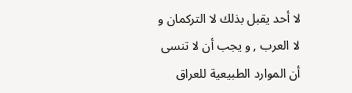لا أحد يقبل بذلك لا التركمان و لا العرب , و يجب أن لا تنسى أن الموارد الطبيعية للعراق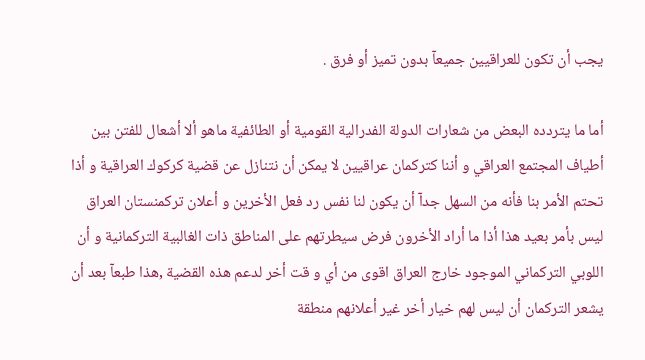يجب أن تكون للعراقيين جميعآ بدون تميز أو فرق .

أما ما يتردده البعض من شعارات الدولة الفدرالية القومية أو الطائفية ماهو ألا أشعال للفتن بين أطياف المجتمع العراقي و أننا كتركمان عراقيين لا يمكن أن نتنازل عن قضية كركوك العراقية و أذا تحتم الأمر بنا فأنه من السهل جدآ أن يكون لنا نفس رد فعل الأخرين و أعلان تركمنستان العراق ليس بأمر بعيد هذا أذا ما أراد الأخرون فرض سيطرتهم على المناطق ذات الغالبية التركمانية و أن اللوبي التركماني الموجود خارج العراق اقوى من أي و قت أخر لدعم هذه القضية ,هذا طبعآ بعد أن يشعر التركمان أن ليس لهم خيار أخر غير أعلانهم منطقة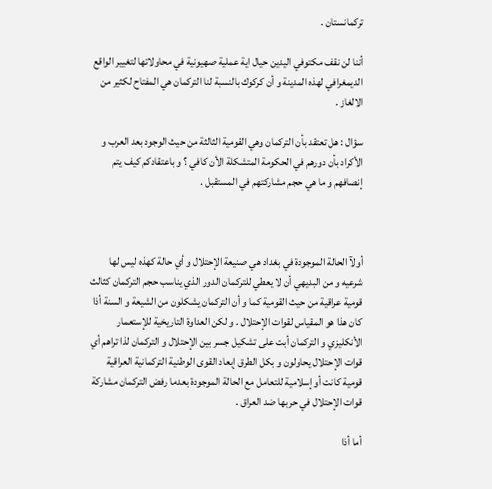تركمانستان .

أننا لن نقف مكتوفي اليدين حيال اية عملية صهيونية في محاولاتها لتغيير الواقع الديمغرافي لهذه المدينة و أن كركوك بالنسبة لنا التركمان هي المفتاح لكثير من الالغاز .

سؤال : هل تعتقد بأن التركمان وهي القومية الثالثة من حيث الوجود بعد العرب و الأكراد بأن دورهم في الحكومة المتشكلة الأن كافي ؟ و باعتقادكم كيف يتم إنصافهم و ما هي حجم مشاركتهم في المستقبل .



أولآ الحالة الموجودة في بغداد هي صنيعة الإحتلال و أي حالة كهذه ليس لها شرعيه و من البديهي أن لا يعطي للتركمان الدور الذي يناسب حجم التركمان كثالث قومية عراقية من حيث القومية كما و أن التركمان يشكلون من الشيعة و السنة أذا كان هذا هو المقياس لقوات الإحتلال . و لكن العداوة التاريخية للإستعمار الأنكليزي و التركمان أبت على تشكيل جسر بين الإحتلال و التركمان لذا تراهم أي قوات الإحتلال يحاولون و بكل الطرق إبعاد القوى الوطنية التركمانية العراقية قومية كانت أو إسلامية للتعامل مع الحالة الموجودة بعدما رفض التركمان مشاركة قوات الإحتلال في حربها ضد العراق .

أما أذا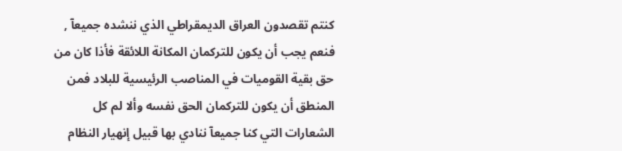كنتم تقصدون العراق الديمقراطي الذي ننشده جميعآ , فنعم يجب أن يكون للتركمان المكانة اللائقة فأذا كان من حق بقية القوميات في المناصب الرئيسية للبلاد فمن المنطق أن يكون للتركمان الحق نفسه وألا لم كل الشعارات التي كنا جميعآ ننادي بها قبيل إنهيار النظام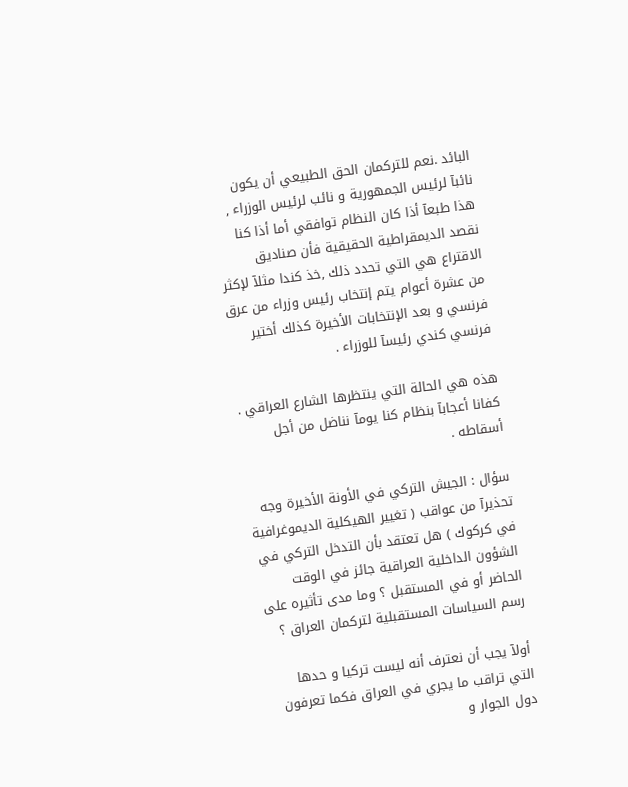البائد .نعم للتركمان الحق الطبيعي أن يكون نائبآ لرئيس الجمهورية و نائب لرئيس الوزراء , هذا طبعآ أذا كان النظام توافقي أما أذا كنا نقصد الديمقراطية الحقيقية فأن صناديق الاقتراع هي التي تحدد ذلك ,خذ كندا مثلآ لإكثر من عشرة أعوام يتم إنتخاب رئيس وزراء من عرق فرنسي و بعد الإنتخابات الأخيرة كذلك أختير فرنسي كندي رئيسآ للوزراء .

هذه هي الحالة التي ينتظرها الشارع العراقي . كفانا أعجابآ بنظام كنا يومآ نناضل من أجل أسقاطه .

سؤال : الجيش التركي في الأونة الأخيرة وجه تحذيرآ من عواقب ( تغيير الهيكلية الديموغرافية في كركوك ) هل تعتقد بأن التدخل التركي في الشؤون الداخلية العراقية جائز في الوقت الحاضر أو في المستقبل ؟ وما مدى تأثيره على رسم السياسات المستقبلية لتركمان العراق ؟

أولآ يجب أن نعترف أنه ليست تركيا و حدها التي تراقب ما يجري في العراق فكما تعرفون دول الجوار و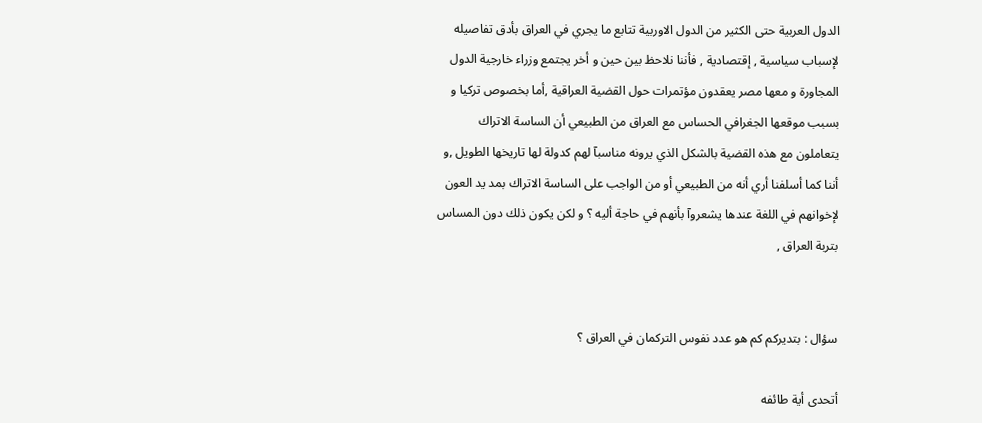الدول العربية حتى الكثير من الدول الاوربية تتابع ما يجري في العراق بأدق تفاصيله لإسباب سياسية , إقتصادية , فأننا نلاحظ بين حين و أخر يجتمع وزراء خارجية الدول المجاورة و معها مصر يعقدون مؤتمرات حول القضية العراقية ,أما بخصوص تركيا و بسبب موقعها الجغرافي الحساس مع العراق من الطبيعي أن الساسة الاتراك يتعاملون مع هذه القضية بالشكل الذي يرونه مناسبآ لهم كدولة لها تاريخها الطويل ,و أننا كما أسلفنا أري أنه من الطبيعي أو من الواجب على الساسة الاتراك بمد يد العون لإخوانهم في اللغة عندها يشعروآ بأنهم في حاجة أليه ؟ و لكن يكون ذلك دون المساس بتربة العراق ,


سؤال : بتديركم كم هو عدد نفوس التركمان في العراق ؟

أتحدى أية طائفه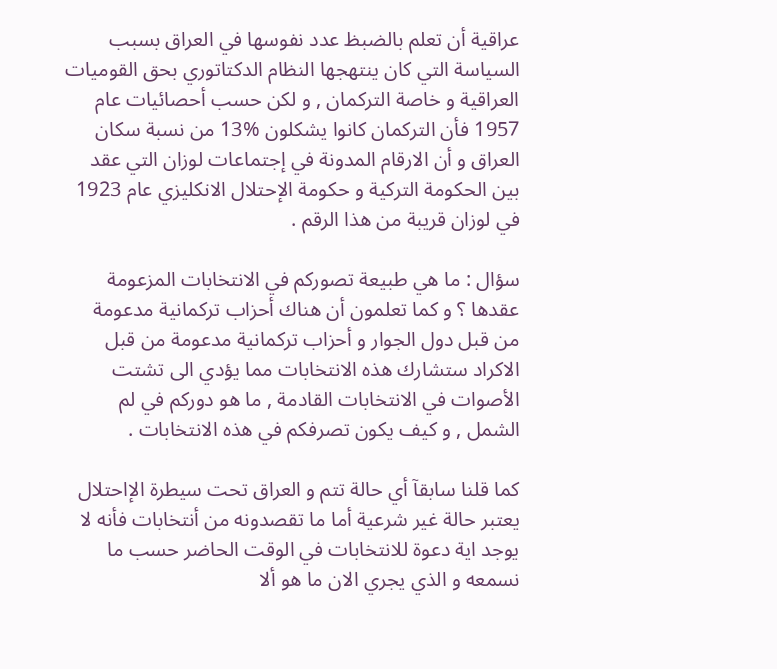عراقية أن تعلم بالضبظ عدد نفوسها في العراق بسبب السياسة التي كان ينتهجها النظام الدكتاتوري بحق القوميات العراقية و خاصة التركمان , و لكن حسب أحصائيات عام 1957 فأن التركمان كانوا يشكلون %13 من نسبة سكان العراق و أن الارقام المدونة في إجتماعات لوزان التي عقد بين الحكومة التركية و حكومة الإحتلال الانكليزي عام 1923 في لوزان قريبة من هذا الرقم .

سؤال : ما هي طبيعة تصوركم في الانتخابات المزعومة عقدها ؟ و كما تعلمون أن هناك أحزاب تركمانية مدعومة من قبل دول الجوار و أحزاب تركمانية مدعومة من قبل الاكراد ستشارك هذه الانتخابات مما يؤدي الى تشتت الأصوات في الانتخابات القادمة , ما هو دوركم في لم الشمل , و كيف يكون تصرفكم في هذه الانتخابات .

كما قلنا سابقآ أي حالة تتم و العراق تحت سيطرة الإاحتلال يعتبر حالة غير شرعية أما ما تقصدونه من أنتخابات فأنه لا يوجد اية دعوة للانتخابات في الوقت الحاضر حسب ما نسمعه و الذي يجري الان ما هو ألا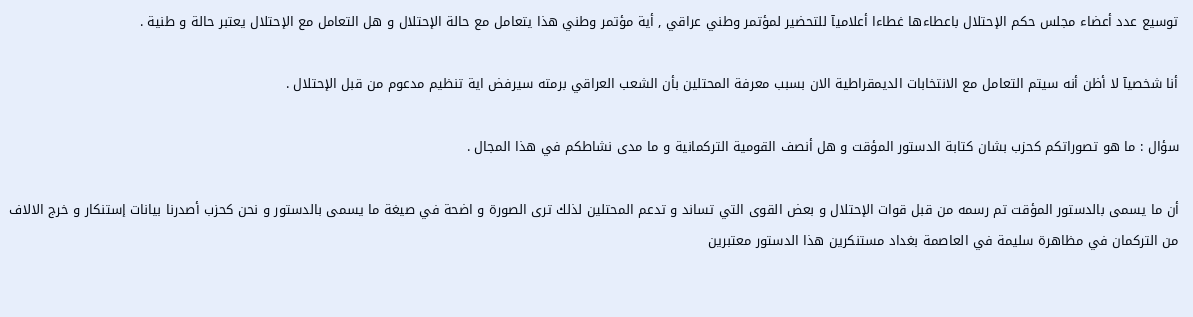توسيع عدد أعضاء مجلس حكم الإحتلال باعطاءها غطاءا أعلاميآ للتحضير لمؤتمر وطني عراقي , أية مؤتمر وطني هذا يتعامل مع حالة الإحتلال و هل التعامل مع الإحتلال يعتبر حالة و طنية .

أنا شخصيآ لا أظن أنه سيتم التعامل مع الانتخابات الديمقراطية الان بسبب معرفة المحتلين بأن الشعب العراقي برمته سيرفض اية تنظيم مدعوم من قبل الإحتلال .

سؤال : ما هو تصوراتكم كحزب بشان كتابة الدستور المؤقت و هل أنصف القومية التركمانية و ما مدى نشاطكم في هذا المجال .

أن ما يسمى بالدستور المؤقت تم رسمه من قبل قوات الإحتلال و بعض القوى التي تساند و تدعم المحتلين لذلك ترى الصورة و اضحة في صيغة ما يسمى بالدستور و نحن كحزب أصدرنا بيانات إستنكار و خرج الالاف من التركمان في مظاهرة سليمة في العاصمة بغداد مستنكرين هذا الدستور معتبرين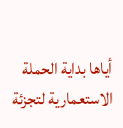أياها بداية الحملة الاستعمارية لتجزئة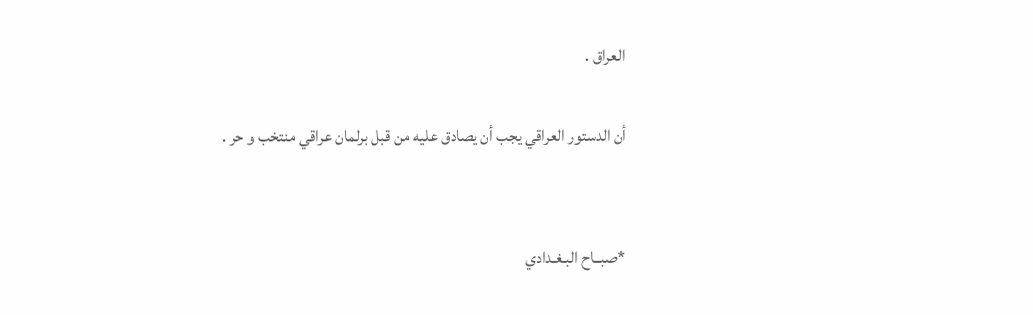العراق .

أن الدستور العراقي يجب أن يصادق عليه من قبل برلمان عراقي منتخب و حر .


*صبــاح البـغـدادي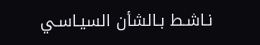نـاشـط بـالشأن السيـاسـي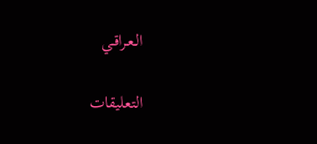الـعـراقـي

التعليقات